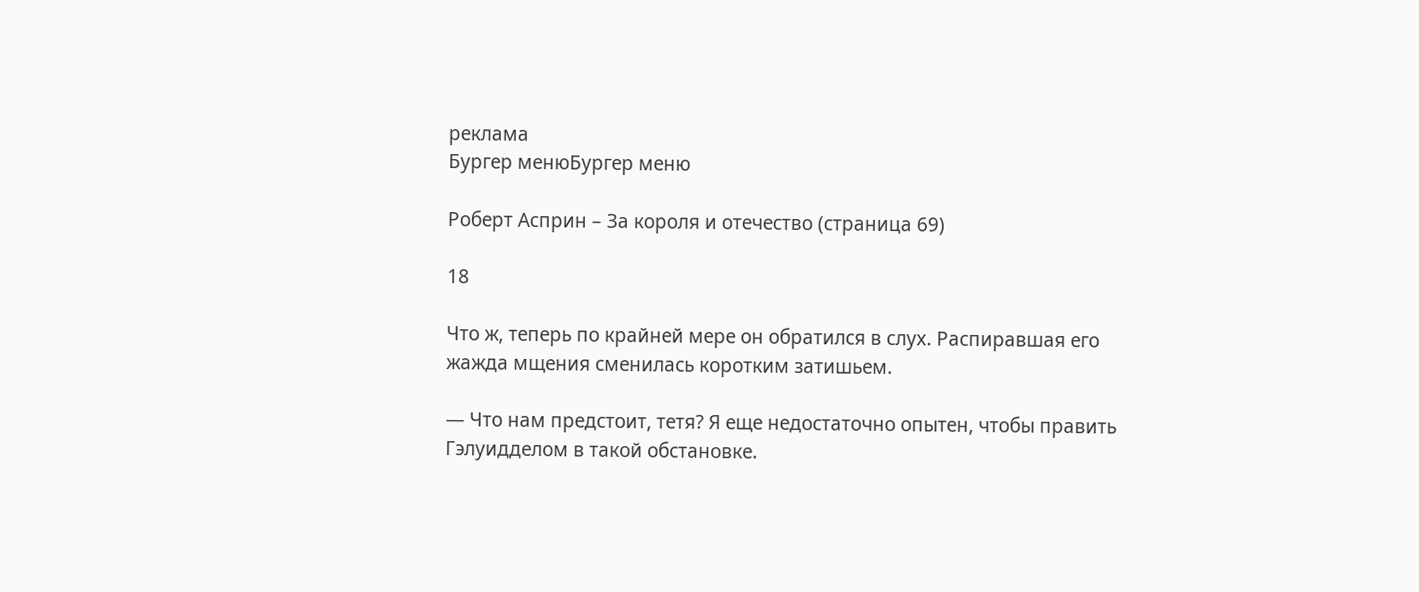реклама
Бургер менюБургер меню

Роберт Асприн – За короля и отечество (страница 69)

18

Что ж, теперь по крайней мере он обратился в слух. Распиравшая его жажда мщения сменилась коротким затишьем.

— Что нам предстоит, тетя? Я еще недостаточно опытен, чтобы править Гэлуидделом в такой обстановке.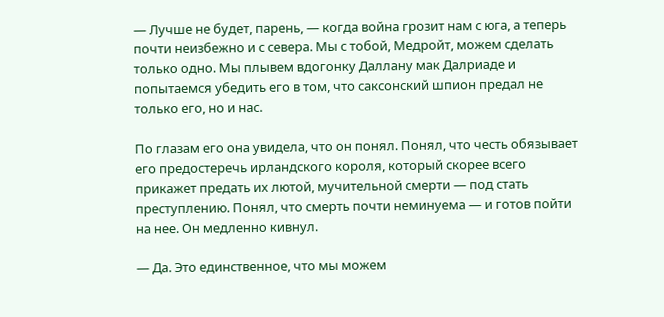— Лучше не будет, парень, — когда война грозит нам с юга, а теперь почти неизбежно и с севера. Мы с тобой, Медройт, можем сделать только одно. Мы плывем вдогонку Даллану мак Далриаде и попытаемся убедить его в том, что саксонский шпион предал не только его, но и нас.

По глазам его она увидела, что он понял. Понял, что честь обязывает его предостеречь ирландского короля, который скорее всего прикажет предать их лютой, мучительной смерти — под стать преступлению. Понял, что смерть почти неминуема — и готов пойти на нее. Он медленно кивнул.

— Да. Это единственное, что мы можем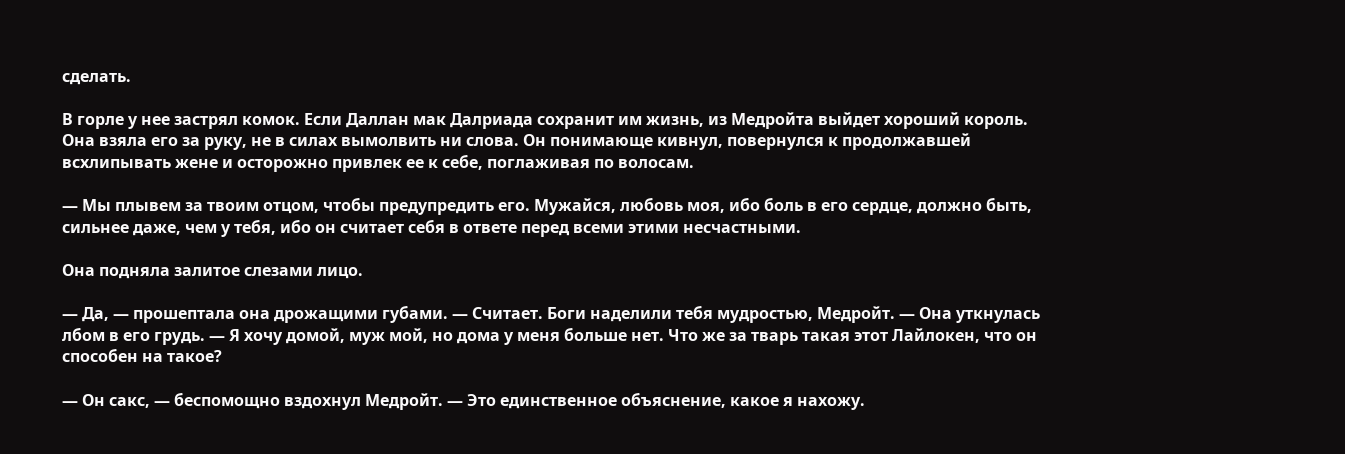сделать.

В горле у нее застрял комок. Если Даллан мак Далриада сохранит им жизнь, из Медройта выйдет хороший король. Она взяла его за руку, не в силах вымолвить ни слова. Он понимающе кивнул, повернулся к продолжавшей всхлипывать жене и осторожно привлек ее к себе, поглаживая по волосам.

— Мы плывем за твоим отцом, чтобы предупредить его. Мужайся, любовь моя, ибо боль в его сердце, должно быть, сильнее даже, чем у тебя, ибо он считает себя в ответе перед всеми этими несчастными.

Она подняла залитое слезами лицо.

— Да, — прошептала она дрожащими губами. — Считает. Боги наделили тебя мудростью, Медройт. — Она уткнулась лбом в его грудь. — Я хочу домой, муж мой, но дома у меня больше нет. Что же за тварь такая этот Лайлокен, что он способен на такое?

— Он сакс, — беспомощно вздохнул Медройт. — Это единственное объяснение, какое я нахожу.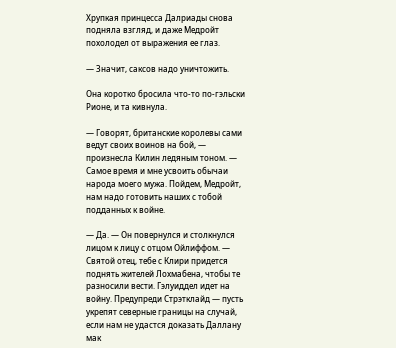Хрупкая принцесса Далриады снова подняла взгляд, и даже Медройт похолодел от выражения ее глаз.

— Значит, саксов надо уничтожить.

Она коротко бросила что-то по-гэльски Рионе, и та кивнула.

— Говорят, британские королевы сами ведут своих воинов на бой, — произнесла Килин ледяным тоном. — Самое время и мне усвоить обычаи народа моего мужа. Пойдем, Медройт, нам надо готовить наших с тобой подданных к войне.

— Да. — Он повернулся и столкнулся лицом к лицу с отцом Ойлиффом. — Святой отец, тебе с Клири придется поднять жителей Лохмабена, чтобы те разносили вести. Гэлуиддел идет на войну. Предупреди Стрэтклайд — пусть укрепят северные границы на случай, если нам не удастся доказать Даллану мак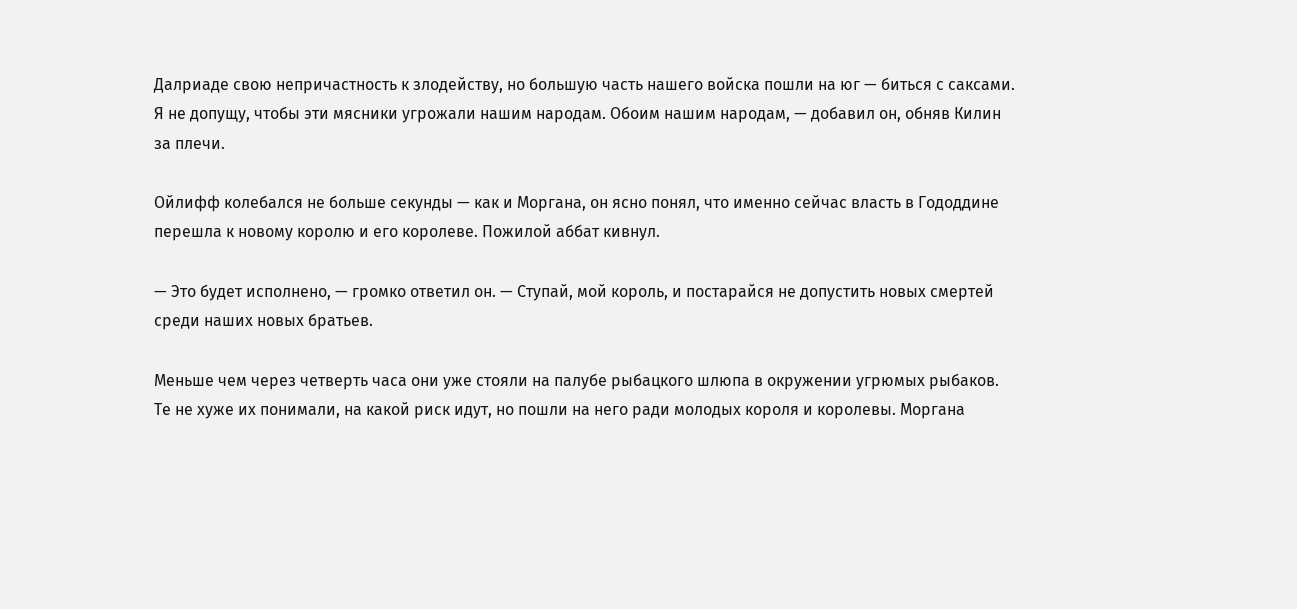Далриаде свою непричастность к злодейству, но большую часть нашего войска пошли на юг — биться с саксами. Я не допущу, чтобы эти мясники угрожали нашим народам. Обоим нашим народам, — добавил он, обняв Килин за плечи.

Ойлифф колебался не больше секунды — как и Моргана, он ясно понял, что именно сейчас власть в Гододдине перешла к новому королю и его королеве. Пожилой аббат кивнул.

— Это будет исполнено, — громко ответил он. — Ступай, мой король, и постарайся не допустить новых смертей среди наших новых братьев.

Меньше чем через четверть часа они уже стояли на палубе рыбацкого шлюпа в окружении угрюмых рыбаков. Те не хуже их понимали, на какой риск идут, но пошли на него ради молодых короля и королевы. Моргана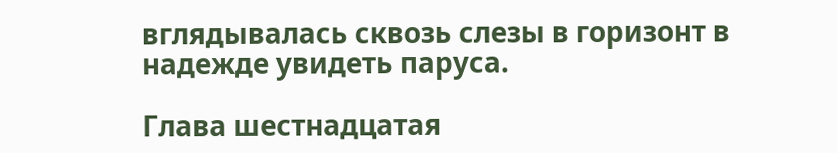вглядывалась сквозь слезы в горизонт в надежде увидеть паруса.

Глава шестнадцатая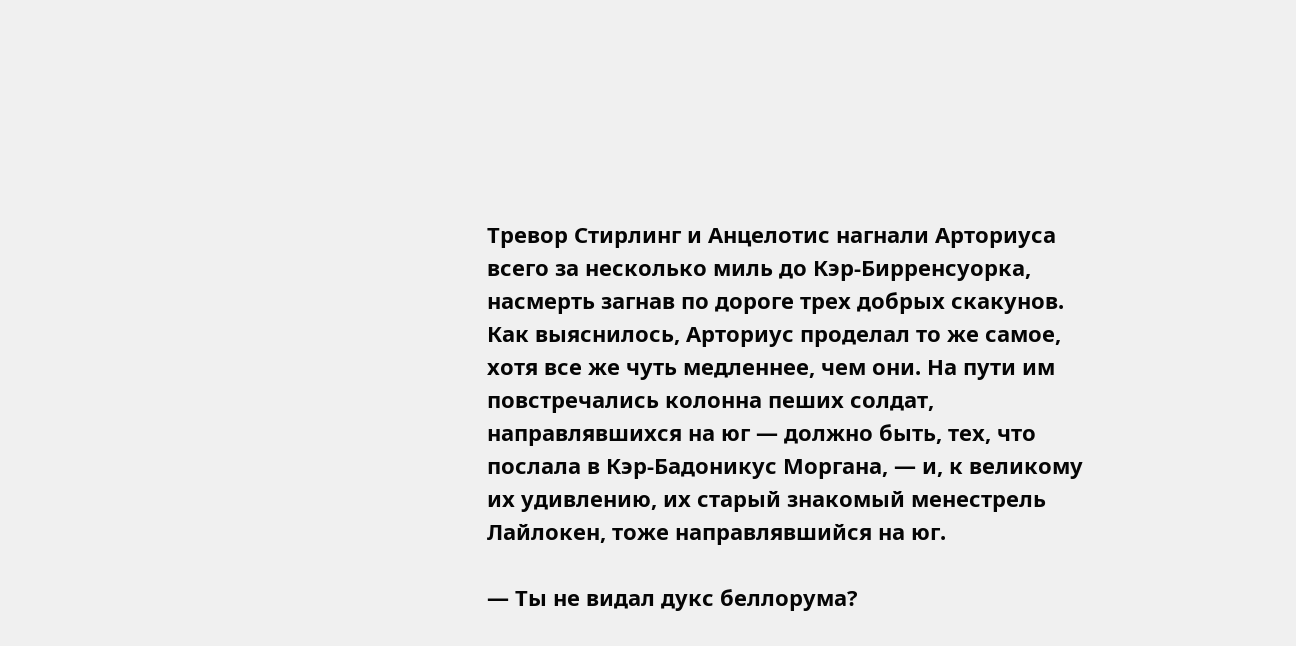Тревор Стирлинг и Анцелотис нагнали Арториуса всего за несколько миль до Кэр-Бирренсуорка, насмерть загнав по дороге трех добрых скакунов. Как выяснилось, Арториус проделал то же самое, хотя все же чуть медленнее, чем они. На пути им повстречались колонна пеших солдат, направлявшихся на юг — должно быть, тех, что послала в Кэр-Бадоникус Моргана, — и, к великому их удивлению, их старый знакомый менестрель Лайлокен, тоже направлявшийся на юг.

— Ты не видал дукс беллорума?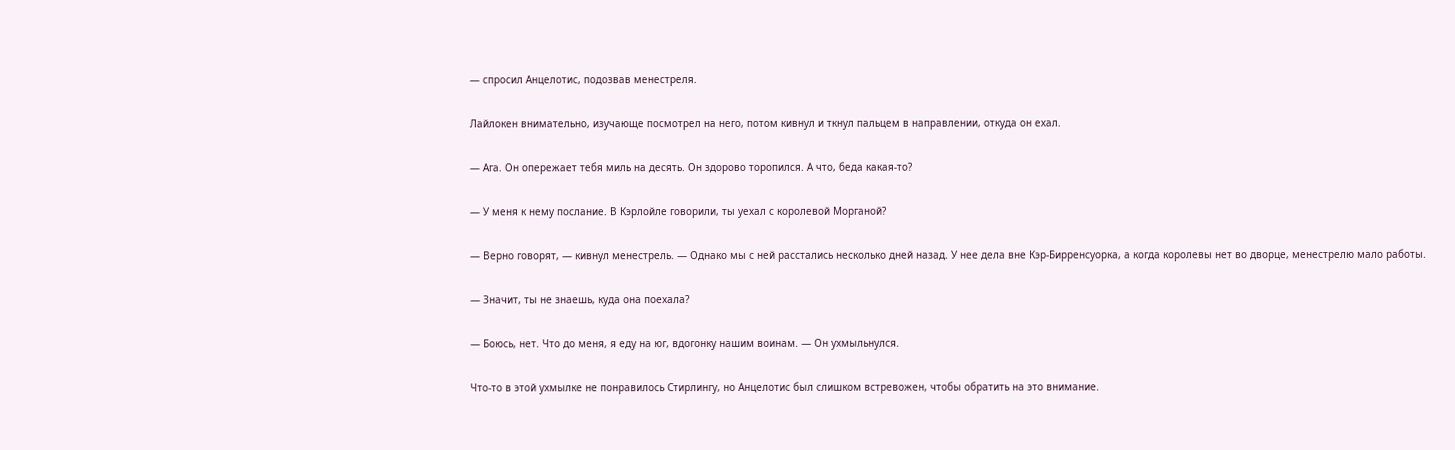— спросил Анцелотис, подозвав менестреля.

Лайлокен внимательно, изучающе посмотрел на него, потом кивнул и ткнул пальцем в направлении, откуда он ехал.

— Ага. Он опережает тебя миль на десять. Он здорово торопился. А что, беда какая-то?

— У меня к нему послание. В Кэрлойле говорили, ты уехал с королевой Морганой?

— Верно говорят, — кивнул менестрель. — Однако мы с ней расстались несколько дней назад. У нее дела вне Кэр-Бирренсуорка, а когда королевы нет во дворце, менестрелю мало работы.

— Значит, ты не знаешь, куда она поехала?

— Боюсь, нет. Что до меня, я еду на юг, вдогонку нашим воинам. — Он ухмыльнулся.

Что-то в этой ухмылке не понравилось Стирлингу, но Анцелотис был слишком встревожен, чтобы обратить на это внимание.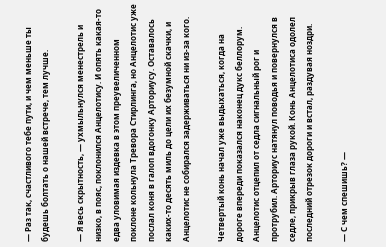— Раз так, счастливого тебе пути, и чем меньше ты будешь болтать о нашей встрече, тем лучше.

— Я весь скрытность, — ухмыльнулся менестрель и низко, в пояс, поклонился Анцелотису. И опять какая-то едва уловимая издевка в этом преувеличенном поклоне кольнула Тревора Стирлинга, но Анцелотис уже послал коня в галоп вдогонку Арториусу. Оставалось каких-то десять миль до цели их безумной скачки, и Анцелотис не собирался задерживаться ни из-за кого.

Четвертый конь начал уже выдыхаться, когда на дороге впереди показался наконец дукс беллорум. Анцелотис отцепил от седла сигнальный рог и протрубил. Арториус натянул поводья и повернулся в седле, прикрыв глаза рукой. Конь Анцелотиса одолел последний отрезок дороги и встал, раздувая ноздри.

— С чем спешишь? —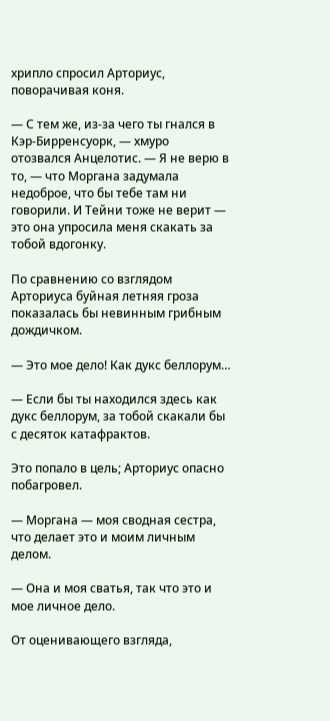хрипло спросил Арториус, поворачивая коня.

— С тем же, из-за чего ты гнался в Кэр-Бирренсуорк, — хмуро отозвался Анцелотис. — Я не верю в то, — что Моргана задумала недоброе, что бы тебе там ни говорили. И Тейни тоже не верит — это она упросила меня скакать за тобой вдогонку.

По сравнению со взглядом Арториуса буйная летняя гроза показалась бы невинным грибным дождичком.

— Это мое дело! Как дукс беллорум…

— Если бы ты находился здесь как дукс беллорум, за тобой скакали бы с десяток катафрактов.

Это попало в цель; Арториус опасно побагровел.

— Моргана — моя сводная сестра, что делает это и моим личным делом.

— Она и моя сватья, так что это и мое личное дело.

От оценивающего взгляда,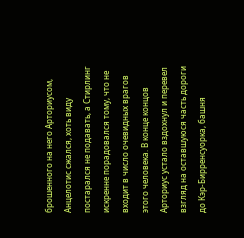брошенного на него Арториусом, Анцелотис сжался, хоть виду постарался не подавать, а Стирлинг искренне порадовался тому, что не входит в число очевидных врагов этого человека. В конце концов Арториус устало вздохнул и перевел взгляд на оставшуюся часть дороги до Кэр-Бирренсуорка, башня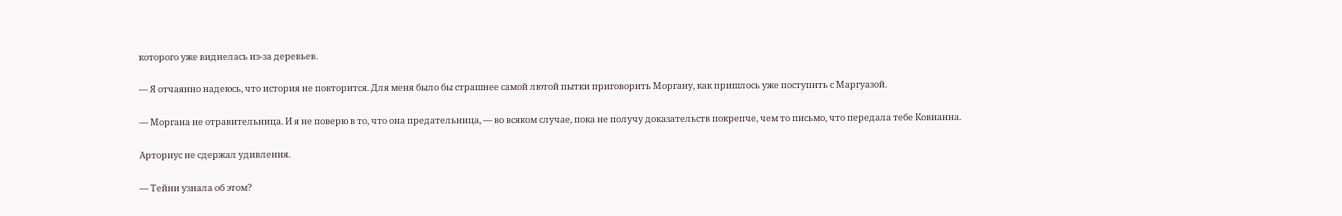которого уже виднелась из-за деревьев.

— Я отчаянно надеюсь, что история не повторится. Для меня было бы страшнее самой лютой пытки приговорить Моргану, как пришлось уже поступить с Маргуазой.

— Моргана не отравительница. И я не поверю в то, что она предательница, — во всяком случае, пока не получу доказательств покрепче, чем то письмо, что передала тебе Ковианна.

Арториус не сдержал удивления.

— Тейни узнала об этом?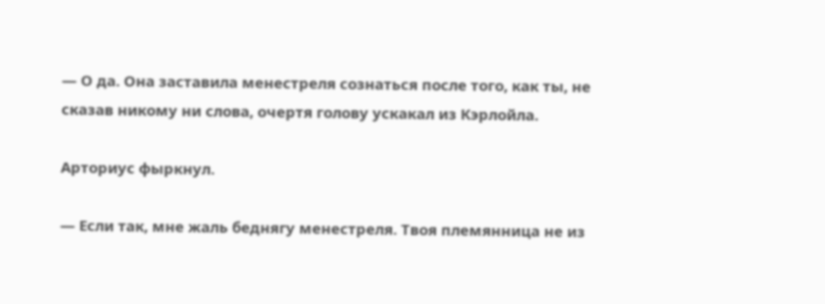— О да. Она заставила менестреля сознаться после того, как ты, не сказав никому ни слова, очертя голову ускакал из Кэрлойла.

Арториус фыркнул.

— Если так, мне жаль беднягу менестреля. Твоя племянница не из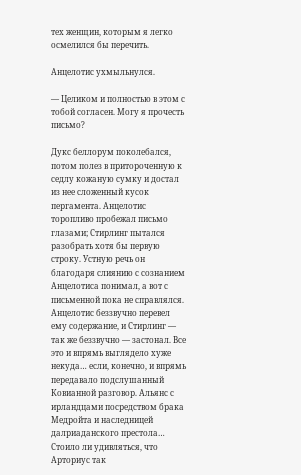тех женщин, которым я легко осмелился бы перечить.

Анцелотис ухмыльнулся.

— Целиком и полностью в этом с тобой согласен. Могу я прочесть письмо?

Дукс беллорум поколебался, потом полез в притороченную к седлу кожаную сумку и достал из нее сложенный кусок пергамента. Анцелотис торопливо пробежал письмо глазами; Стирлинг пытался разобрать хотя бы первую строку. Устную речь он благодаря слиянию с сознанием Анцелотиса понимал, а вот с письменной пока не справлялся. Анцелотис беззвучно перевел ему содержание, и Стирлинг — так же беззвучно — застонал. Все это и впрямь выглядело хуже некуда… если, конечно, и впрямь передавало подслушанный Ковианной разговор. Альянс с ирландцами посредством брака Медройта и наследницей далриаданского престола… Стоило ли удивляться, что Арториус так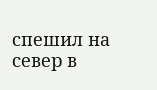спешил на север в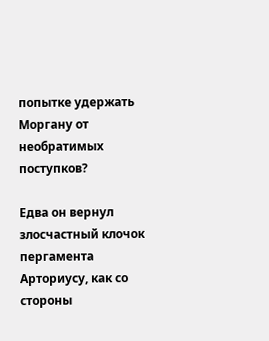попытке удержать Моргану от необратимых поступков?

Едва он вернул злосчастный клочок пергамента Арториусу, как со стороны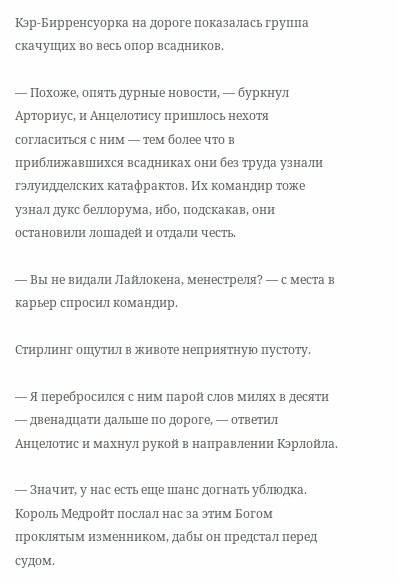Кэр-Бирренсуорка на дороге показалась группа скачущих во весь опор всадников.

— Похоже, опять дурные новости, — буркнул Арториус, и Анцелотису пришлось нехотя согласиться с ним — тем более что в приближавшихся всадниках они без труда узнали гэлуидделских катафрактов. Их командир тоже узнал дукс беллорума, ибо, подскакав, они остановили лошадей и отдали честь.

— Вы не видали Лайлокена, менестреля? — с места в карьер спросил командир.

Стирлинг ощутил в животе неприятную пустоту.

— Я перебросился с ним парой слов милях в десяти — двенадцати дальше по дороге, — ответил Анцелотис и махнул рукой в направлении Кэрлойла.

— Значит, у нас есть еще шанс догнать ублюдка. Король Медройт послал нас за этим Богом проклятым изменником, дабы он предстал перед судом.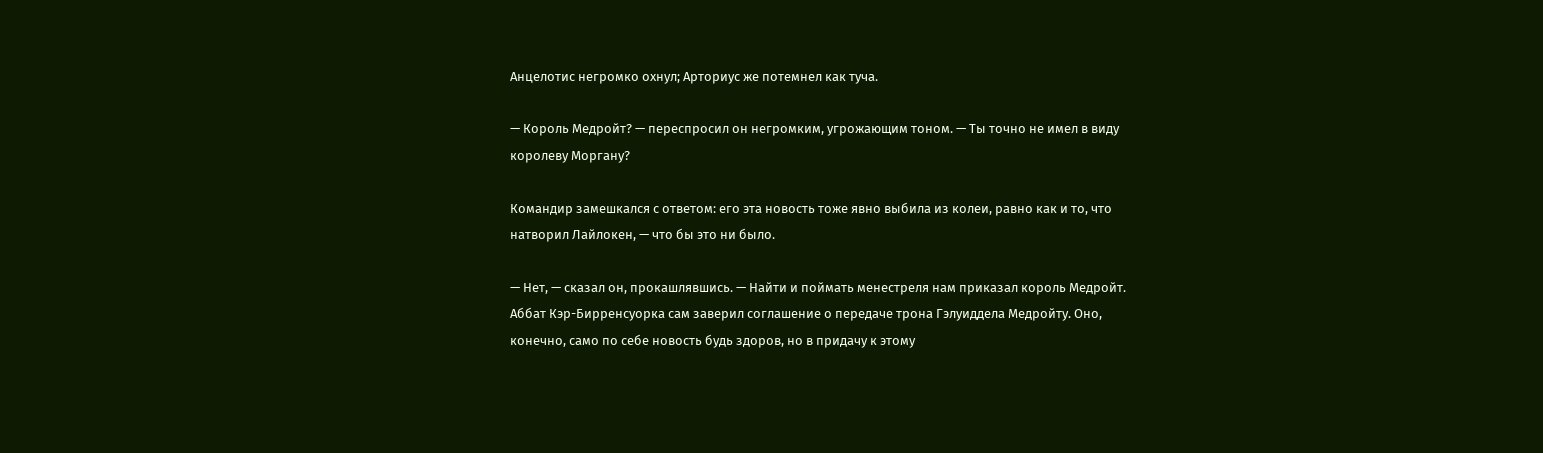Анцелотис негромко охнул; Арториус же потемнел как туча.

— Король Медройт? — переспросил он негромким, угрожающим тоном. — Ты точно не имел в виду королеву Моргану?

Командир замешкался с ответом: его эта новость тоже явно выбила из колеи, равно как и то, что натворил Лайлокен, — что бы это ни было.

— Нет, — сказал он, прокашлявшись. — Найти и поймать менестреля нам приказал король Медройт. Аббат Кэр-Бирренсуорка сам заверил соглашение о передаче трона Гэлуиддела Медройту. Оно, конечно, само по себе новость будь здоров, но в придачу к этому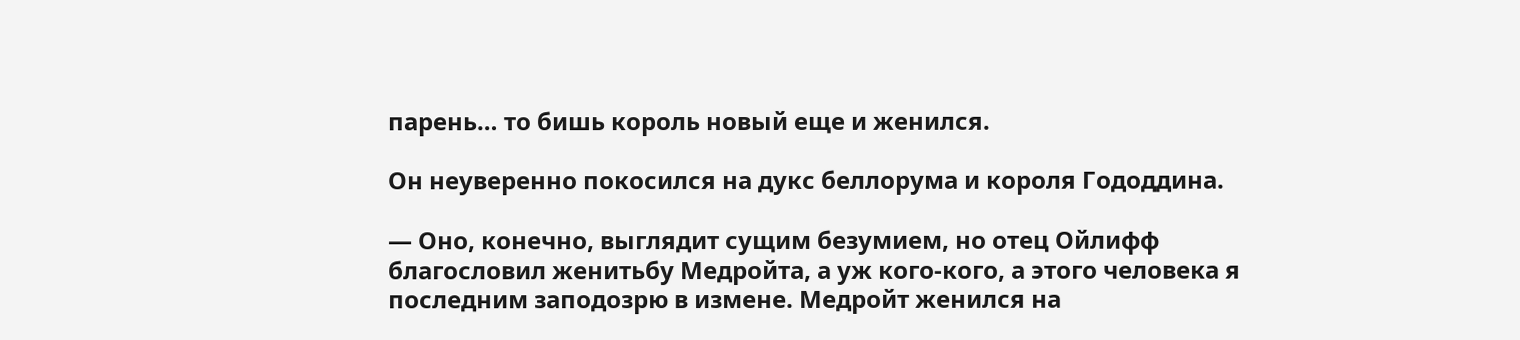парень… то бишь король новый еще и женился.

Он неуверенно покосился на дукс беллорума и короля Гододдина.

— Оно, конечно, выглядит сущим безумием, но отец Ойлифф благословил женитьбу Медройта, а уж кого-кого, а этого человека я последним заподозрю в измене. Медройт женился на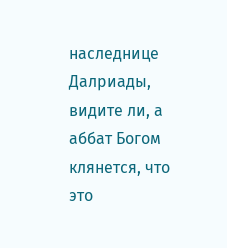наследнице Далриады, видите ли, а аббат Богом клянется, что это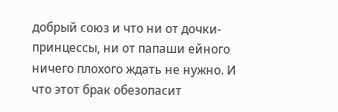добрый союз и что ни от дочки-принцессы, ни от папаши ейного ничего плохого ждать не нужно. И что этот брак обезопасит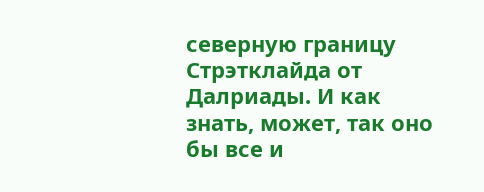северную границу Стрэтклайда от Далриады. И как знать, может, так оно бы все и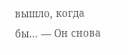вышло, когда бы… — Он снова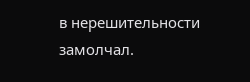в нерешительности замолчал.